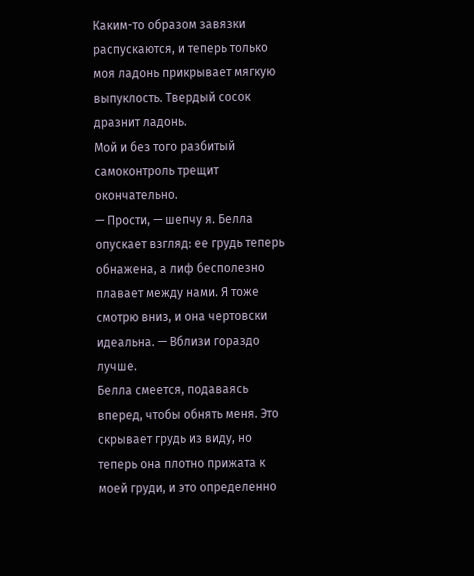Каким-то образом завязки распускаются, и теперь только моя ладонь прикрывает мягкую выпуклость. Твердый сосок дразнит ладонь.
Мой и без того разбитый самоконтроль трещит окончательно.
— Прости, — шепчу я. Белла опускает взгляд: ее грудь теперь обнажена, а лиф бесполезно плавает между нами. Я тоже смотрю вниз, и она чертовски идеальна. — Вблизи гораздо лучше.
Белла смеется, подаваясь вперед, чтобы обнять меня. Это скрывает грудь из виду, но теперь она плотно прижата к моей груди, и это определенно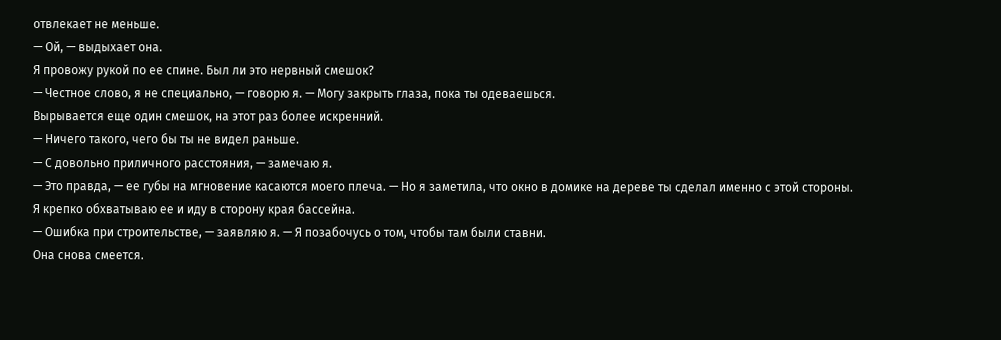отвлекает не меньше.
— Ой, — выдыхает она.
Я провожу рукой по ее спине. Был ли это нервный смешок?
— Честное слово, я не специально, — говорю я. — Могу закрыть глаза, пока ты одеваешься.
Вырывается еще один смешок, на этот раз более искренний.
— Ничего такого, чего бы ты не видел раньше.
— С довольно приличного расстояния, — замечаю я.
— Это правда, — ее губы на мгновение касаются моего плеча. — Но я заметила, что окно в домике на дереве ты сделал именно с этой стороны.
Я крепко обхватываю ее и иду в сторону края бассейна.
— Ошибка при строительстве, — заявляю я. — Я позабочусь о том, чтобы там были ставни.
Она снова смеется.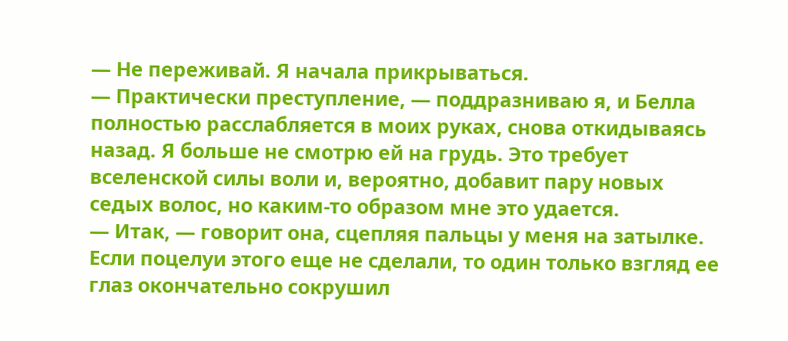— Не переживай. Я начала прикрываться.
— Практически преступление, — поддразниваю я, и Белла полностью расслабляется в моих руках, снова откидываясь назад. Я больше не смотрю ей на грудь. Это требует вселенской силы воли и, вероятно, добавит пару новых седых волос, но каким-то образом мне это удается.
— Итак, — говорит она, сцепляя пальцы у меня на затылке. Если поцелуи этого еще не сделали, то один только взгляд ее глаз окончательно сокрушил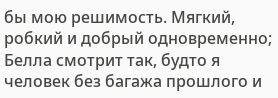бы мою решимость. Мягкий, робкий и добрый одновременно; Белла смотрит так, будто я человек без багажа прошлого и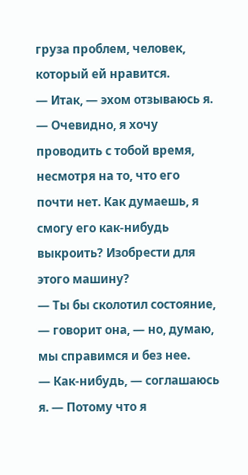груза проблем, человек, который ей нравится.
— Итак, — эхом отзываюсь я. — Очевидно, я хочу проводить с тобой время, несмотря на то, что его почти нет. Как думаешь, я смогу его как-нибудь выкроить? Изобрести для этого машину?
— Ты бы сколотил состояние, — говорит она, — но, думаю, мы справимся и без нее.
— Как-нибудь, — соглашаюсь я. — Потому что я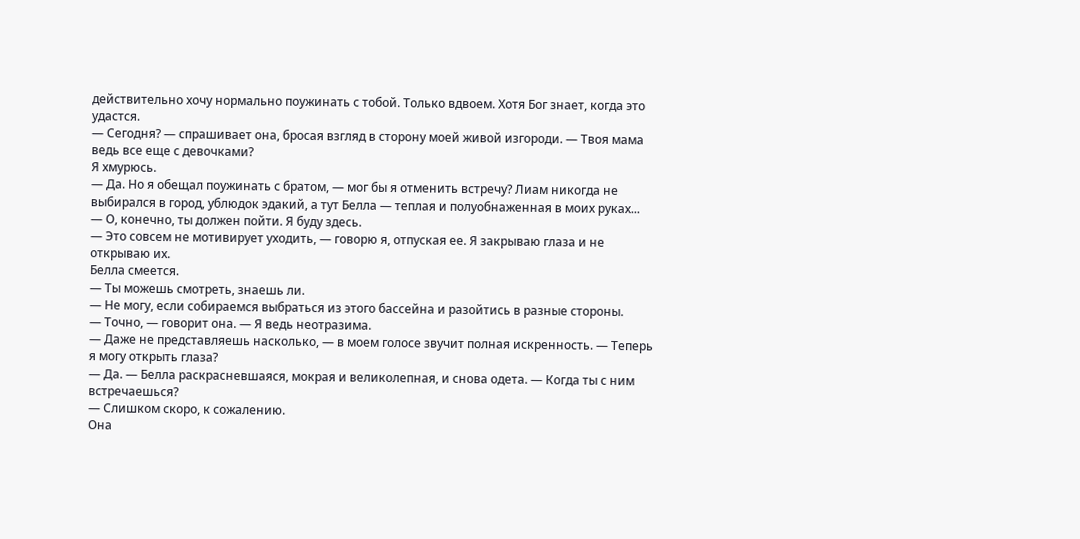действительно хочу нормально поужинать с тобой. Только вдвоем. Хотя Бог знает, когда это удастся.
— Сегодня? — спрашивает она, бросая взгляд в сторону моей живой изгороди. — Твоя мама ведь все еще с девочками?
Я хмурюсь.
— Да. Но я обещал поужинать с братом, — мог бы я отменить встречу? Лиам никогда не выбирался в город, ублюдок эдакий, а тут Белла — теплая и полуобнаженная в моих руках...
— О, конечно, ты должен пойти. Я буду здесь.
— Это совсем не мотивирует уходить, — говорю я, отпуская ее. Я закрываю глаза и не открываю их.
Белла смеется.
— Ты можешь смотреть, знаешь ли.
— Не могу, если собираемся выбраться из этого бассейна и разойтись в разные стороны.
— Точно, — говорит она. — Я ведь неотразима.
— Даже не представляешь насколько, — в моем голосе звучит полная искренность. — Теперь я могу открыть глаза?
— Да. — Белла раскрасневшаяся, мокрая и великолепная, и снова одета. — Когда ты с ним встречаешься?
— Слишком скоро, к сожалению.
Она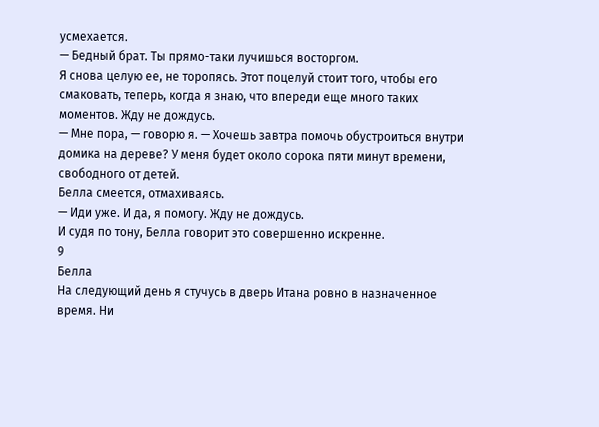усмехается.
— Бедный брат. Ты прямо-таки лучишься восторгом.
Я снова целую ее, не торопясь. Этот поцелуй стоит того, чтобы его смаковать, теперь, когда я знаю, что впереди еще много таких моментов. Жду не дождусь.
— Мне пора, — говорю я. — Хочешь завтра помочь обустроиться внутри домика на дереве? У меня будет около сорока пяти минут времени, свободного от детей.
Белла смеется, отмахиваясь.
— Иди уже. И да, я помогу. Жду не дождусь.
И судя по тону, Белла говорит это совершенно искренне.
9
Белла
На следующий день я стучусь в дверь Итана ровно в назначенное время. Ни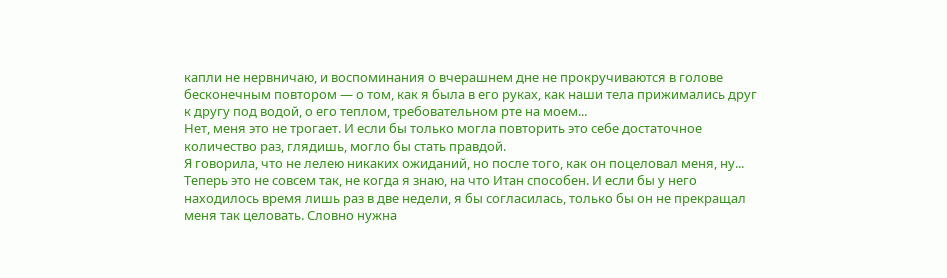капли не нервничаю, и воспоминания о вчерашнем дне не прокручиваются в голове бесконечным повтором — о том, как я была в его руках, как наши тела прижимались друг к другу под водой, о его теплом, требовательном рте на моем...
Нет, меня это не трогает. И если бы только могла повторить это себе достаточное количество раз, глядишь, могло бы стать правдой.
Я говорила, что не лелею никаких ожиданий, но после того, как он поцеловал меня, ну... Теперь это не совсем так, не когда я знаю, на что Итан способен. И если бы у него находилось время лишь раз в две недели, я бы согласилась, только бы он не прекращал меня так целовать. Словно нужна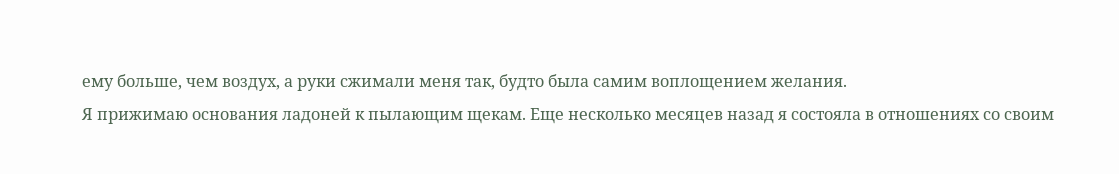ему больше, чем воздух, а руки сжимали меня так, будто была самим воплощением желания.
Я прижимаю основания ладоней к пылающим щекам. Еще несколько месяцев назад я состояла в отношениях со своим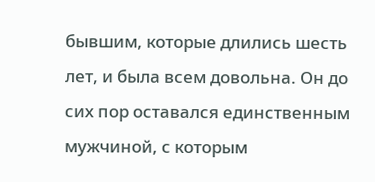бывшим, которые длились шесть лет, и была всем довольна. Он до сих пор оставался единственным мужчиной, с которым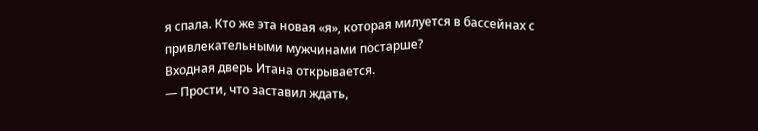я спала. Кто же эта новая «я», которая милуется в бассейнах с привлекательными мужчинами постарше?
Входная дверь Итана открывается.
— Прости, что заставил ждать,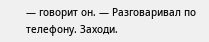— говорит он. — Разговаривал по телефону. Заходи.